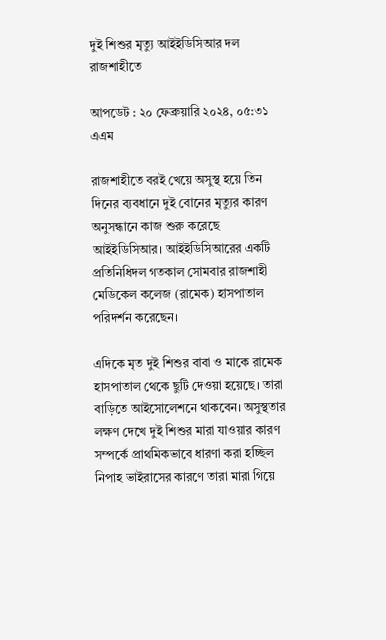দুই শিশুর মৃত্যু আইইডিসিআর দল রাজশাহীতে

আপডেট : ২০ ফেব্রুয়ারি ২০২৪, ০৫:৩১ এএম

রাজশাহীতে বরই খেয়ে অসুস্থ হয়ে তিন দিনের ব্যবধানে দুই বোনের মৃত্যুর কারণ অনুসন্ধানে কাজ শুরু করেছে আইইডিসিআর। আইইডিসিআরের একটি প্রতিনিধিদল গতকাল সোমবার রাজশাহী মেডিকেল কলেজ (রামেক) হাসপাতাল পরিদর্শন করেছেন।

এদিকে মৃত দুই শিশুর বাবা ও মাকে রামেক হাসপাতাল থেকে ছুটি দেওয়া হয়েছে। তারা বাড়িতে আইসোলেশনে থাকবেন। অসুস্থতার লক্ষণ দেখে দুই শিশুর মারা যাওয়ার কারণ সম্পর্কে প্রাথমিকভাবে ধারণা করা হচ্ছিল নিপাহ ভাইরাসের কারণে তারা মারা গিয়ে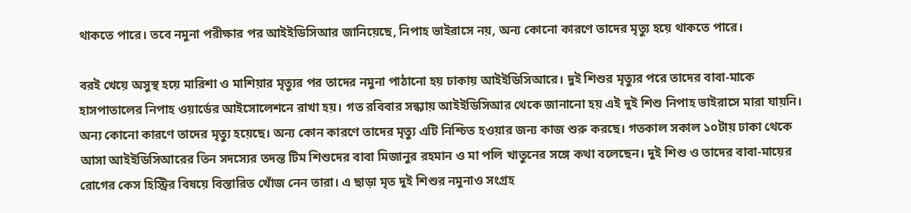থাকতে পারে। তবে নমুনা পরীক্ষার পর আইইডিসিআর জানিয়েছে, নিপাহ ভাইরাসে নয়, অন্য কোনো কারণে তাদের মৃত্যু হয়ে থাকতে পারে।

বরই খেয়ে অসুস্থ হয়ে মারিশা ও মাশিয়ার মৃত্যুর পর তাদের নমুনা পাঠানো হয় ঢাকায় আইইডিসিআরে। দুই শিশুর মৃত্যুর পরে তাদের বাবা-মাকে হাসপাতালের নিপাহ ওয়ার্ডের আইসোলেশনে রাখা হয়। গত রবিবার সন্ধ্যায় আইইডিসিআর থেকে জানানো হয় এই দুই শিশু নিপাহ ভাইরাসে মারা যায়নি। অন্য কোনো কারণে তাদের মৃত্যু হয়েছে। অন্য কোন কারণে তাদের মৃত্যু এটি নিশ্চিত হওয়ার জন্য কাজ শুরু করছে। গতকাল সকাল ১০টায় ঢাকা থেকে আসা আইইডিসিআরের তিন সদস্যের তদন্ত টিম শিশুদের বাবা মিজানুর রহমান ও মা পলি খাতুনের সঙ্গে কথা বলেছেন। দুই শিশু ও তাদের বাবা-মায়ের রোগের কেস হিস্ট্রির বিষয়ে বিস্তারিত খোঁজ নেন তারা। এ ছাড়া মৃত দুই শিশুর নমুনাও সংগ্রহ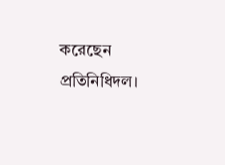করেছেন প্রতিনিধিদল।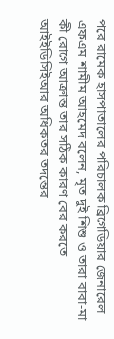পরে রামেক হাসপাতালের পরিচালক ব্রিগেডিয়ার জেনারেল এফএম শামীম আহমেদ বলেন, মৃত দুই শিশু ও তারা বাবা-মা কী রোগে আক্রান্ত তার সঠিক কারণ বের করতে আইইডিসিইআর অধিকতর তদন্তের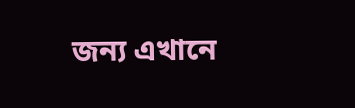জন্য এখানে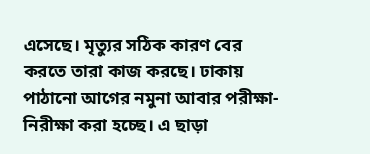এসেছে। মৃত্যুর সঠিক কারণ বের করতে তারা কাজ করছে। ঢাকায় পাঠানো আগের নমুনা আবার পরীক্ষা-নিরীক্ষা করা হচ্ছে। এ ছাড়া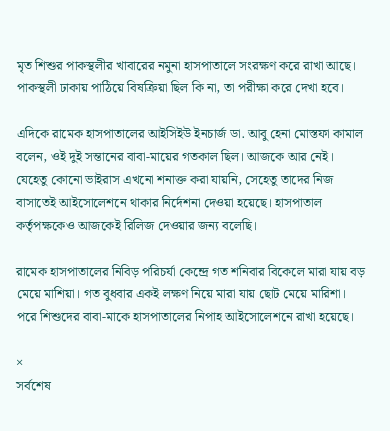মৃত শিশুর পাকস্থলীর খাবারের নমুনা হাসপাতালে সংরক্ষণ করে রাখা আছে। পাকস্থলী ঢাকায় পাঠিয়ে বিষক্রিয়া ছিল কি না, তা পরীক্ষা করে দেখা হবে।

এদিকে রামেক হাসপাতালের আইসিইউ ইনচার্জ ডা. আবু হেনা মোস্তফা কামাল বলেন, ওই দুই সন্তানের বাবা-মায়ের গতকাল ছিল। আজকে আর নেই। যেহেতু কোনো ভাইরাস এখনো শনাক্ত করা যায়নি, সেহেতু তাদের নিজ বাসাতেই আইসোলেশনে থাকার নির্দেশনা দেওয়া হয়েছে। হাসপাতাল কর্তৃপক্ষকেও আজকেই রিলিজ দেওয়ার জন্য বলেছি।

রামেক হাসপাতালের নিবিড় পরিচর্যা কেন্দ্রে গত শনিবার বিকেলে মারা যায় বড় মেয়ে মাশিয়া। গত বুধবার একই লক্ষণ নিয়ে মারা যায় ছোট মেয়ে মারিশা। পরে শিশুদের বাবা-মাকে হাসপাতালের নিপাহ আইসোলেশনে রাখা হয়েছে।

×
সর্বশেষ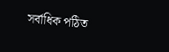সর্বাধিক পঠিত